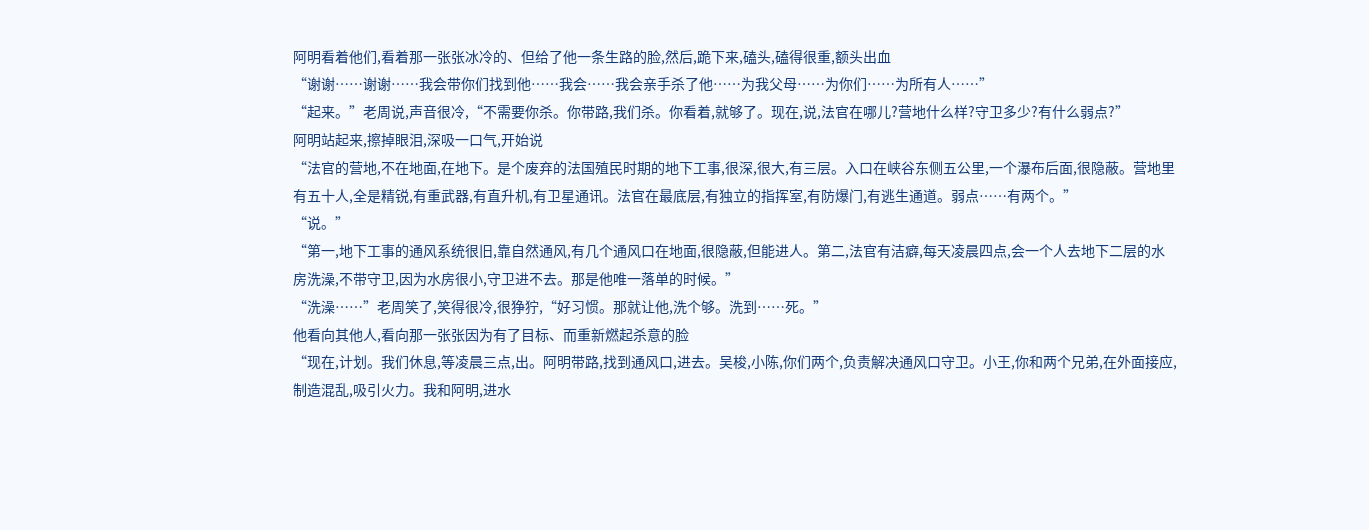阿明看着他们,看着那一张张冰冷的、但给了他一条生路的脸,然后,跪下来,磕头,磕得很重,额头出血
“谢谢……谢谢……我会带你们找到他……我会……我会亲手杀了他……为我父母……为你们……为所有人……”
“起来。”老周说,声音很冷,“不需要你杀。你带路,我们杀。你看着,就够了。现在,说,法官在哪儿?营地什么样?守卫多少?有什么弱点?”
阿明站起来,擦掉眼泪,深吸一口气,开始说
“法官的营地,不在地面,在地下。是个废弃的法国殖民时期的地下工事,很深,很大,有三层。入口在峡谷东侧五公里,一个瀑布后面,很隐蔽。营地里有五十人,全是精锐,有重武器,有直升机,有卫星通讯。法官在最底层,有独立的指挥室,有防爆门,有逃生通道。弱点……有两个。”
“说。”
“第一,地下工事的通风系统很旧,靠自然通风,有几个通风口在地面,很隐蔽,但能进人。第二,法官有洁癖,每天凌晨四点,会一个人去地下二层的水房洗澡,不带守卫,因为水房很小,守卫进不去。那是他唯一落单的时候。”
“洗澡……”老周笑了,笑得很冷,很狰狞,“好习惯。那就让他,洗个够。洗到……死。”
他看向其他人,看向那一张张因为有了目标、而重新燃起杀意的脸
“现在,计划。我们休息,等凌晨三点,出。阿明带路,找到通风口,进去。吴梭,小陈,你们两个,负责解决通风口守卫。小王,你和两个兄弟,在外面接应,制造混乱,吸引火力。我和阿明,进水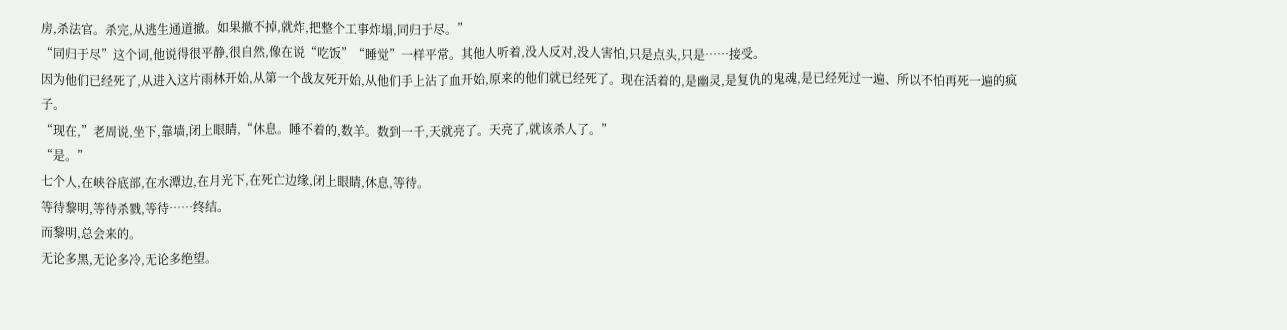房,杀法官。杀完,从逃生通道撤。如果撤不掉,就炸,把整个工事炸塌,同归于尽。”
“同归于尽”这个词,他说得很平静,很自然,像在说“吃饭”“睡觉”一样平常。其他人听着,没人反对,没人害怕,只是点头,只是……接受。
因为他们已经死了,从进入这片雨林开始,从第一个战友死开始,从他们手上沾了血开始,原来的他们就已经死了。现在活着的,是幽灵,是复仇的鬼魂,是已经死过一遍、所以不怕再死一遍的疯子。
“现在,”老周说,坐下,靠墙,闭上眼睛,“休息。睡不着的,数羊。数到一千,天就亮了。天亮了,就该杀人了。”
“是。”
七个人,在峡谷底部,在水潭边,在月光下,在死亡边缘,闭上眼睛,休息,等待。
等待黎明,等待杀戮,等待……终结。
而黎明,总会来的。
无论多黑,无论多冷,无论多绝望。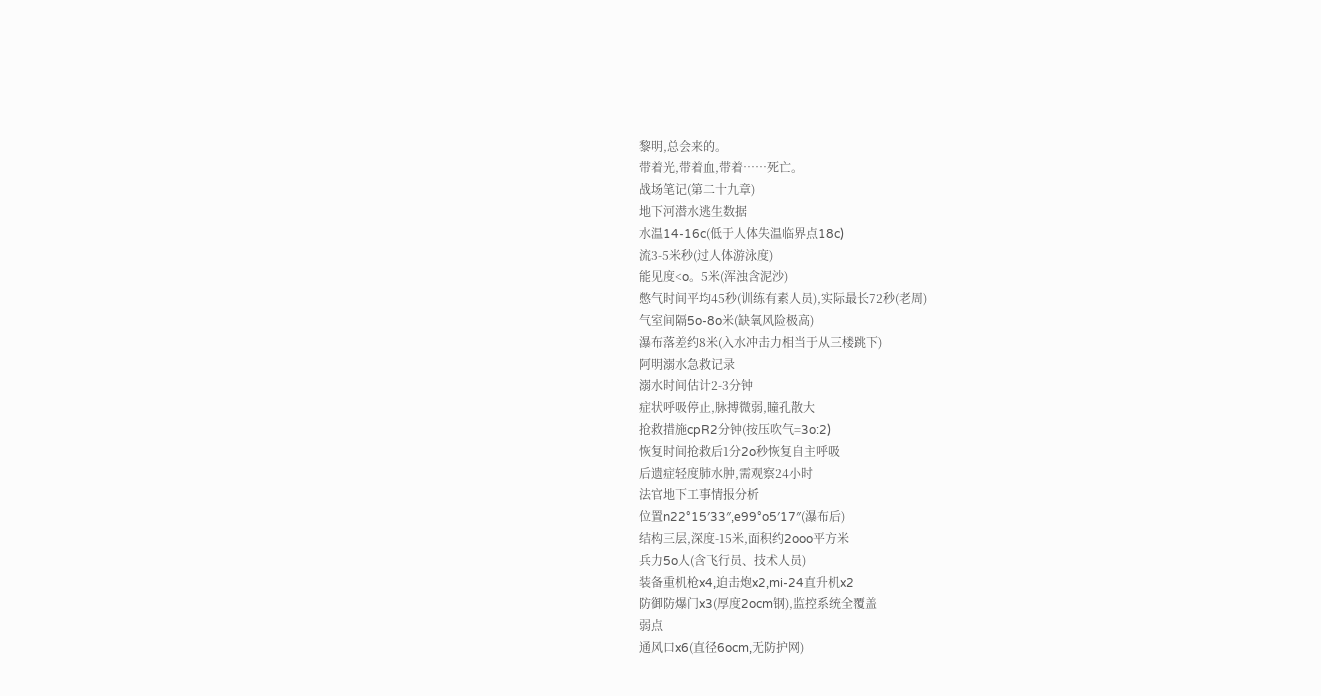黎明,总会来的。
带着光,带着血,带着……死亡。
战场笔记(第二十九章)
地下河潜水逃生数据
水温14-16c(低于人体失温临界点18c)
流3-5米秒(过人体游泳度)
能见度<o。5米(浑浊含泥沙)
憋气时间平均45秒(训练有素人员),实际最长72秒(老周)
气室间隔5o-8o米(缺氧风险极高)
瀑布落差约8米(入水冲击力相当于从三楼跳下)
阿明溺水急救记录
溺水时间估计2-3分钟
症状呼吸停止,脉搏微弱,瞳孔散大
抢救措施cpR2分钟(按压吹气=3o:2)
恢复时间抢救后1分2o秒恢复自主呼吸
后遗症轻度肺水肿,需观察24小时
法官地下工事情报分析
位置n22°15′33″,e99°o5′17″(瀑布后)
结构三层,深度-15米,面积约2ooo平方米
兵力5o人(含飞行员、技术人员)
装备重机枪x4,迫击炮x2,mi-24直升机x2
防御防爆门x3(厚度2ocm钢),监控系统全覆盖
弱点
通风口x6(直径6ocm,无防护网)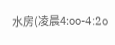水房(凌晨4:oo-4:2o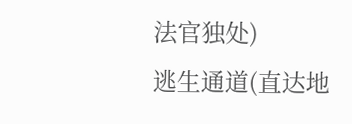法官独处)
逃生通道(直达地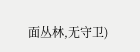面丛林,无守卫)